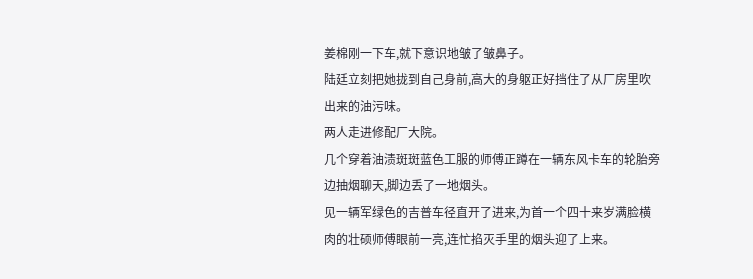姜棉刚一下车,就下意识地皱了皱鼻子。
陆廷立刻把她拢到自己身前,高大的身躯正好挡住了从厂房里吹出来的油污味。
两人走进修配厂大院。
几个穿着油渍斑斑蓝色工服的师傅正蹲在一辆东风卡车的轮胎旁边抽烟聊天,脚边丢了一地烟头。
见一辆军绿色的吉普车径直开了进来,为首一个四十来岁满脸横肉的壮硕师傅眼前一亮,连忙掐灭手里的烟头迎了上来。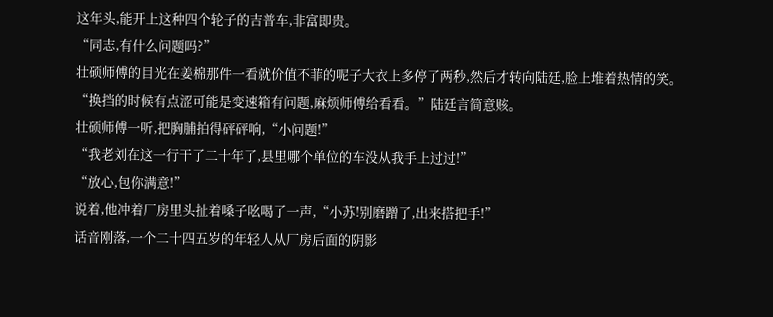这年头,能开上这种四个轮子的吉普车,非富即贵。
“同志,有什么问题吗?”
壮硕师傅的目光在姜棉那件一看就价值不菲的呢子大衣上多停了两秒,然后才转向陆廷,脸上堆着热情的笑。
“换挡的时候有点涩可能是变速箱有问题,麻烦师傅给看看。”陆廷言简意赅。
壮硕师傅一听,把胸脯拍得砰砰响,“小问题!”
“我老刘在这一行干了二十年了,县里哪个单位的车没从我手上过过!”
“放心,包你满意!”
说着,他冲着厂房里头扯着嗓子吆喝了一声,“小苏!别磨蹭了,出来搭把手!”
话音刚落,一个二十四五岁的年轻人从厂房后面的阴影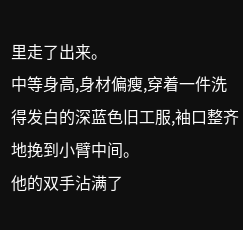里走了出来。
中等身高,身材偏瘦,穿着一件洗得发白的深蓝色旧工服,袖口整齐地挽到小臂中间。
他的双手沾满了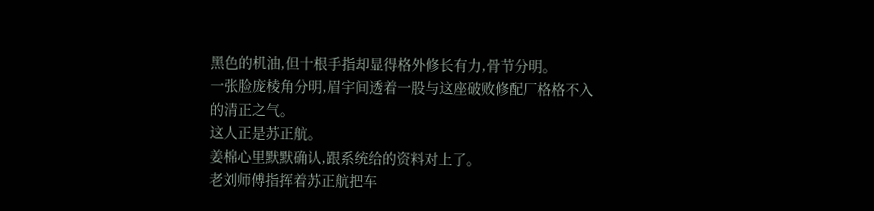黑色的机油,但十根手指却显得格外修长有力,骨节分明。
一张脸庞棱角分明,眉宇间透着一股与这座破败修配厂格格不入的清正之气。
这人正是苏正航。
姜棉心里默默确认,跟系统给的资料对上了。
老刘师傅指挥着苏正航把车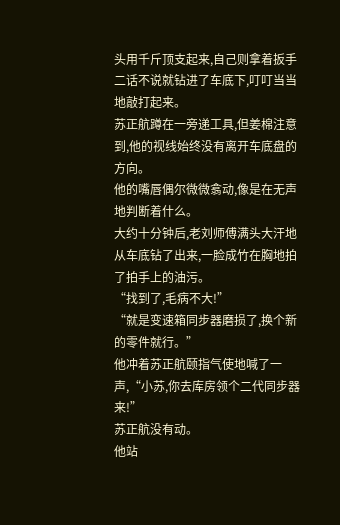头用千斤顶支起来,自己则拿着扳手二话不说就钻进了车底下,叮叮当当地敲打起来。
苏正航蹲在一旁递工具,但姜棉注意到,他的视线始终没有离开车底盘的方向。
他的嘴唇偶尔微微翕动,像是在无声地判断着什么。
大约十分钟后,老刘师傅满头大汗地从车底钻了出来,一脸成竹在胸地拍了拍手上的油污。
“找到了,毛病不大!”
“就是变速箱同步器磨损了,换个新的零件就行。”
他冲着苏正航颐指气使地喊了一声,“小苏,你去库房领个二代同步器来!”
苏正航没有动。
他站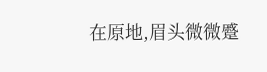在原地,眉头微微蹙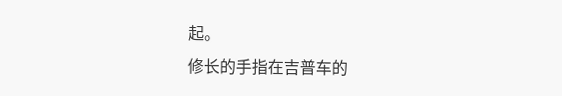起。
修长的手指在吉普车的